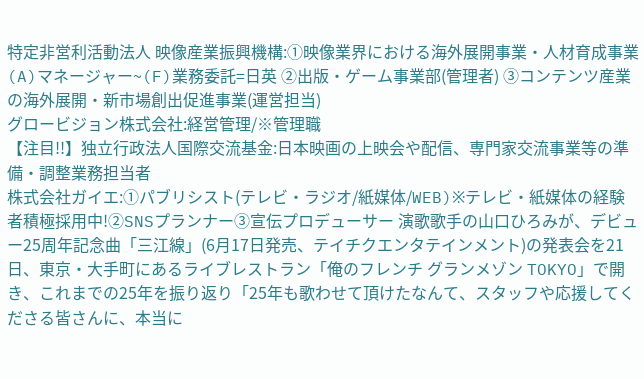特定非営利活動法人 映像産業振興機構:①映像業界における海外展開事業・人材育成事業 (A)マネージャー~(F)業務委託=日英 ②出版・ゲーム事業部(管理者) ③コンテンツ産業の海外展開・新市場創出促進事業(運営担当)
グロービジョン株式会社:経営管理/※管理職
【注目!!】独立行政法人国際交流基金:日本映画の上映会や配信、専門家交流事業等の準備・調整業務担当者
株式会社ガイエ:①パブリシスト(テレビ・ラジオ/紙媒体/WEB)※テレビ・紙媒体の経験者積極採用中!②SNSプランナー③宣伝プロデューサー 演歌歌手の山口ひろみが、デビュー25周年記念曲「三江線」(6月17日発売、テイチクエンタテインメント)の発表会を21日、東京・大手町にあるライブレストラン「俺のフレンチ グランメゾン TOKYO」で開き、これまでの25年を振り返り「25年も歌わせて頂けたなんて、スタッフや応援してくださる皆さんに、本当に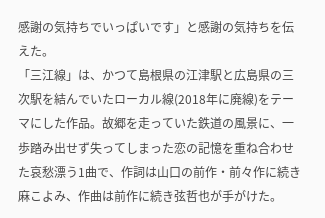感謝の気持ちでいっぱいです」と感謝の気持ちを伝えた。
「三江線」は、かつて島根県の江津駅と広島県の三次駅を結んでいたローカル線(2018年に廃線)をテーマにした作品。故郷を走っていた鉄道の風景に、一歩踏み出せず失ってしまった恋の記憶を重ね合わせた哀愁漂う1曲で、作詞は山口の前作・前々作に続き麻こよみ、作曲は前作に続き弦哲也が手がけた。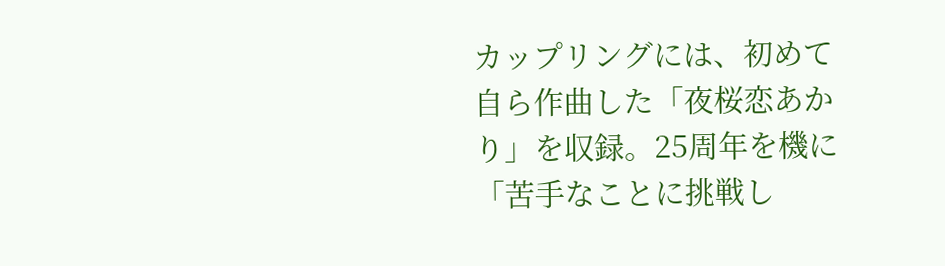カップリングには、初めて自ら作曲した「夜桜恋あかり」を収録。25周年を機に「苦手なことに挑戦し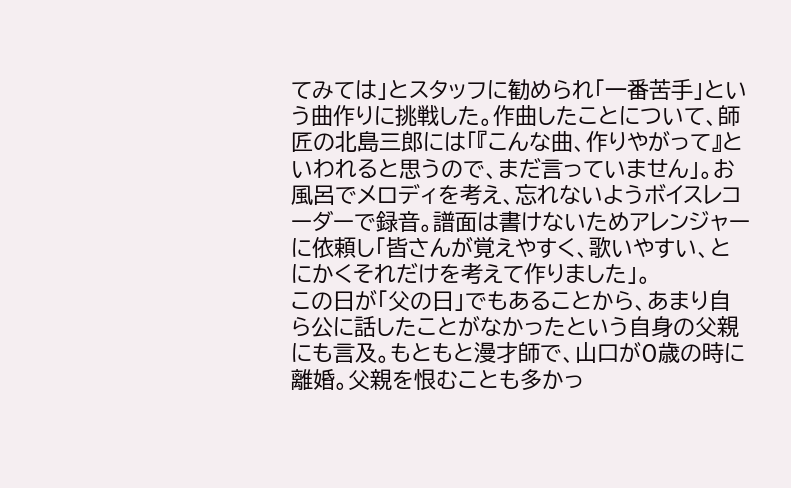てみては」とスタッフに勧められ「一番苦手」という曲作りに挑戦した。作曲したことについて、師匠の北島三郎には「『こんな曲、作りやがって』といわれると思うので、まだ言っていません」。お風呂でメロディを考え、忘れないようボイスレコーダーで録音。譜面は書けないためアレンジャーに依頼し「皆さんが覚えやすく、歌いやすい、とにかくそれだけを考えて作りました」。
この日が「父の日」でもあることから、あまり自ら公に話したことがなかったという自身の父親にも言及。もともと漫才師で、山口が0歳の時に離婚。父親を恨むことも多かっ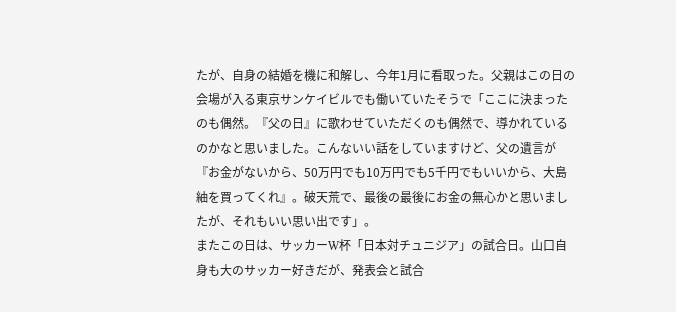たが、自身の結婚を機に和解し、今年1月に看取った。父親はこの日の会場が入る東京サンケイビルでも働いていたそうで「ここに決まったのも偶然。『父の日』に歌わせていただくのも偶然で、導かれているのかなと思いました。こんないい話をしていますけど、父の遺言が『お金がないから、50万円でも10万円でも5千円でもいいから、大島紬を買ってくれ』。破天荒で、最後の最後にお金の無心かと思いましたが、それもいい思い出です」。
またこの日は、サッカーW杯「日本対チュニジア」の試合日。山口自身も大のサッカー好きだが、発表会と試合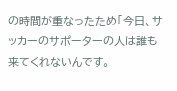の時間が重なったため「今日、サッカーのサポーターの人は誰も来てくれないんです。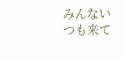みんないつも来て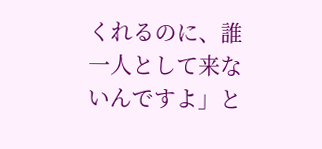くれるのに、誰一人として来ないんですよ」と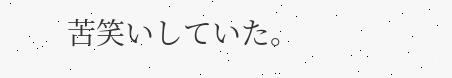苦笑いしていた。